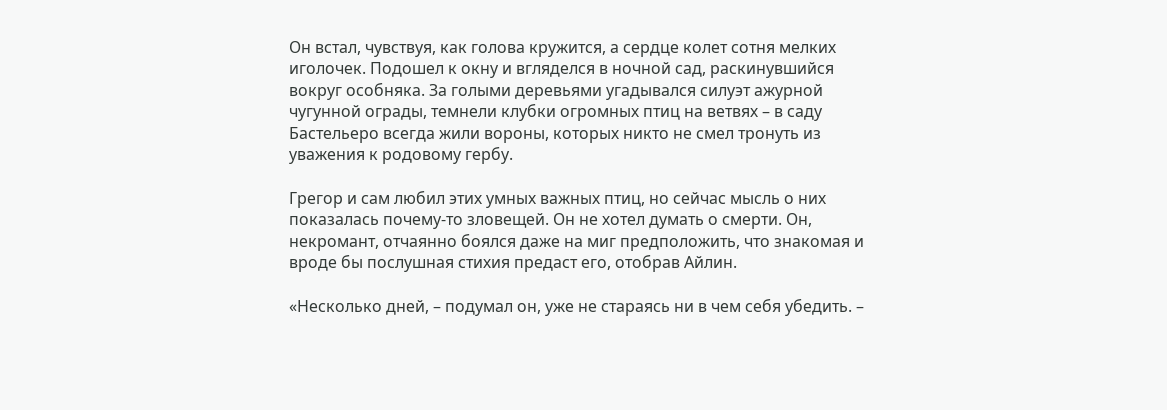Он встал, чувствуя, как голова кружится, а сердце колет сотня мелких иголочек. Подошел к окну и вгляделся в ночной сад, раскинувшийся вокруг особняка. За голыми деревьями угадывался силуэт ажурной чугунной ограды, темнели клубки огромных птиц на ветвях – в саду Бастельеро всегда жили вороны, которых никто не смел тронуть из уважения к родовому гербу.

Грегор и сам любил этих умных важных птиц, но сейчас мысль о них показалась почему-то зловещей. Он не хотел думать о смерти. Он, некромант, отчаянно боялся даже на миг предположить, что знакомая и вроде бы послушная стихия предаст его, отобрав Айлин.

«Несколько дней, – подумал он, уже не стараясь ни в чем себя убедить. –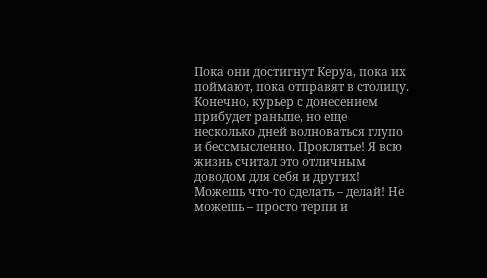Пока они достигнут Керуа, пока их поймают, пока отправят в столицу. Конечно, курьер с донесением прибудет раньше, но еще несколько дней волноваться глупо и бессмысленно. Проклятье! Я всю жизнь считал это отличным доводом для себя и других! Можешь что-то сделать – делай! Не можешь – просто терпи и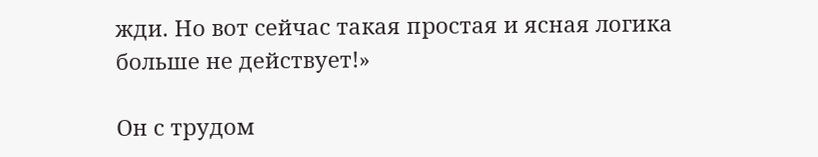жди. Но вот сейчас такая простая и ясная логика больше не действует!»

Он с трудом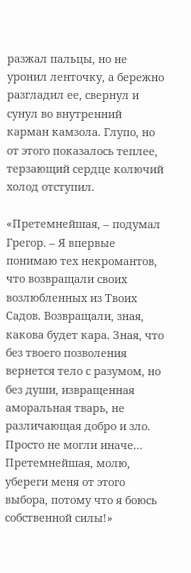разжал пальцы, но не уронил ленточку, а бережно разгладил ее, свернул и сунул во внутренний карман камзола. Глупо, но от этого показалось теплее, терзающий сердце колючий холод отступил.

«Претемнейшая, – подумал Грегор. – Я впервые понимаю тех некромантов, что возвращали своих возлюбленных из Твоих Садов. Возвращали, зная, какова будет кара. Зная, что без твоего позволения вернется тело с разумом, но без души, извращенная аморальная тварь, не различающая добро и зло. Просто не могли иначе… Претемнейшая, молю, убереги меня от этого выбора, потому что я боюсь собственной силы!»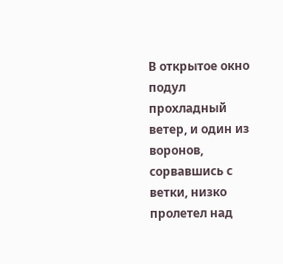В открытое окно подул прохладный ветер, и один из воронов, сорвавшись с ветки, низко пролетел над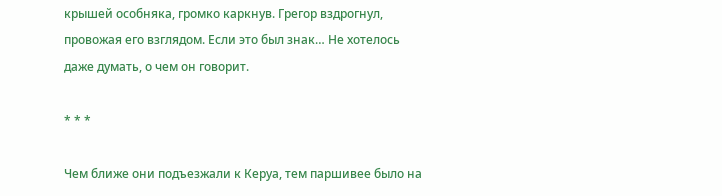крышей особняка, громко каркнув. Грегор вздрогнул, провожая его взглядом. Если это был знак… Не хотелось даже думать, о чем он говорит.

* * *

Чем ближе они подъезжали к Керуа, тем паршивее было на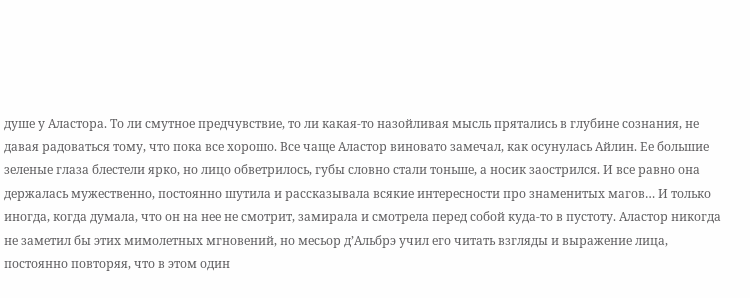душе у Аластора. То ли смутное предчувствие, то ли какая-то назойливая мысль прятались в глубине сознания, не давая радоваться тому, что пока все хорошо. Все чаще Аластор виновато замечал, как осунулась Айлин. Ее большие зеленые глаза блестели ярко, но лицо обветрилось, губы словно стали тоньше, а носик заострился. И все равно она держалась мужественно, постоянно шутила и рассказывала всякие интересности про знаменитых магов… И только иногда, когда думала, что он на нее не смотрит, замирала и смотрела перед собой куда-то в пустоту. Аластор никогда не заметил бы этих мимолетных мгновений, но месьор д’Альбрэ учил его читать взгляды и выражение лица, постоянно повторяя, что в этом один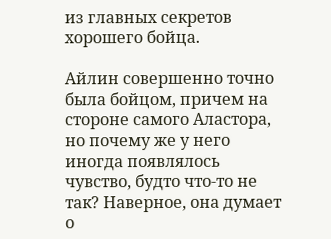из главных секретов хорошего бойца.

Айлин совершенно точно была бойцом, причем на стороне самого Аластора, но почему же у него иногда появлялось чувство, будто что-то не так? Наверное, она думает о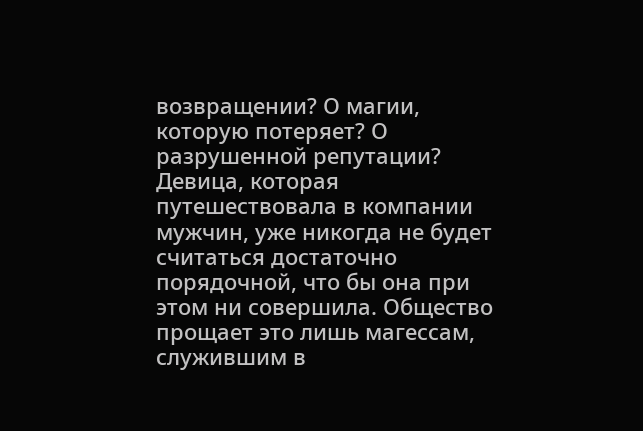возвращении? О магии, которую потеряет? О разрушенной репутации? Девица, которая путешествовала в компании мужчин, уже никогда не будет считаться достаточно порядочной, что бы она при этом ни совершила. Общество прощает это лишь магессам, служившим в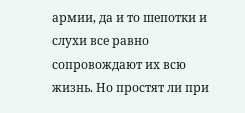армии, да и то шепотки и слухи все равно сопровождают их всю жизнь. Но простят ли при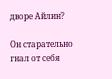дворе Айлин?

Он старательно гнал от себя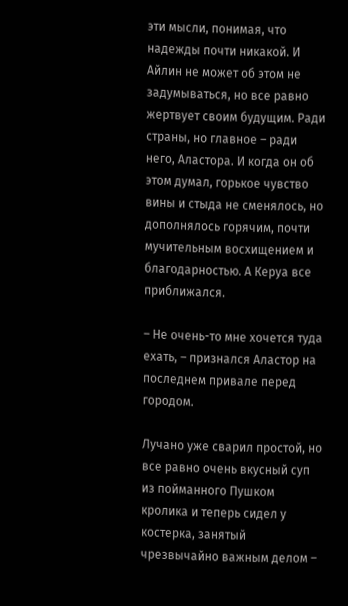эти мысли, понимая, что надежды почти никакой. И Айлин не может об этом не задумываться, но все равно жертвует своим будущим. Ради страны, но главное – ради него, Аластора. И когда он об этом думал, горькое чувство вины и стыда не сменялось, но дополнялось горячим, почти мучительным восхищением и благодарностью. А Керуа все приближался.

– Не очень-то мне хочется туда ехать, – признался Аластор на последнем привале перед городом.

Лучано уже сварил простой, но все равно очень вкусный суп из пойманного Пушком кролика и теперь сидел у костерка, занятый чрезвычайно важным делом –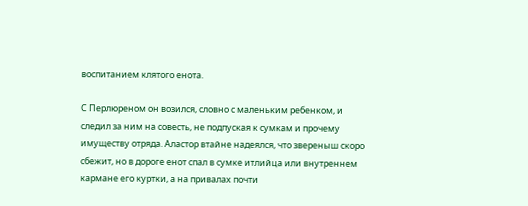воспитанием клятого енота.

С Перлюреном он возился, словно с маленьким ребенком, и следил за ним на совесть, не подпуская к сумкам и прочему имуществу отряда. Аластор втайне надеялся, что звереныш скоро сбежит, но в дороге енот спал в сумке итлийца или внутреннем кармане его куртки, а на привалах почти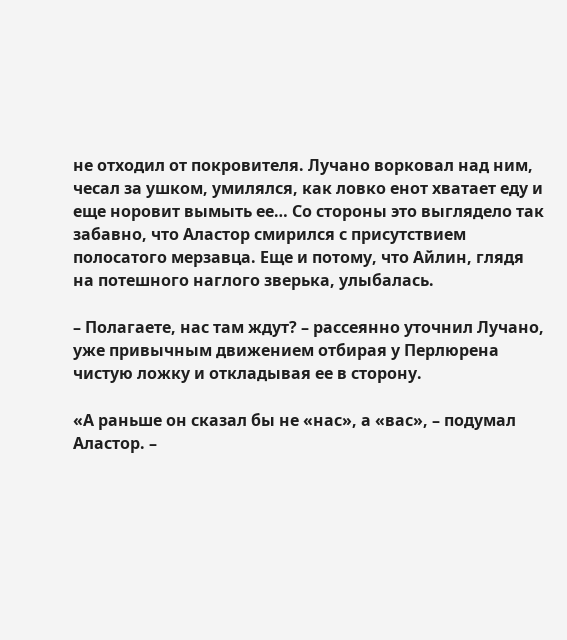не отходил от покровителя. Лучано ворковал над ним, чесал за ушком, умилялся, как ловко енот хватает еду и еще норовит вымыть ее… Со стороны это выглядело так забавно, что Аластор смирился с присутствием полосатого мерзавца. Еще и потому, что Айлин, глядя на потешного наглого зверька, улыбалась.

– Полагаете, нас там ждут? – рассеянно уточнил Лучано, уже привычным движением отбирая у Перлюрена чистую ложку и откладывая ее в сторону.

«А раньше он сказал бы не «нас», а «вас», – подумал Аластор. –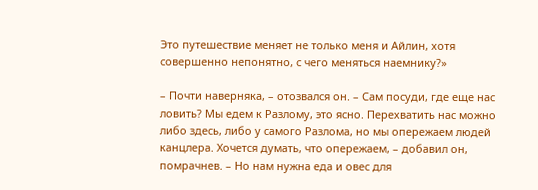Это путешествие меняет не только меня и Айлин, хотя совершенно непонятно, с чего меняться наемнику?»

– Почти наверняка, – отозвался он. – Сам посуди, где еще нас ловить? Мы едем к Разлому, это ясно. Перехватить нас можно либо здесь, либо у самого Разлома, но мы опережаем людей канцлера. Хочется думать, что опережаем, – добавил он, помрачнев. – Но нам нужна еда и овес для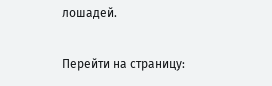лошадей.

Перейти на страницу: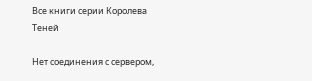Все книги серии Королева Теней

Нет соединения с сервером,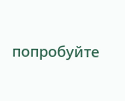попробуйте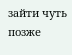зайти чуть позже